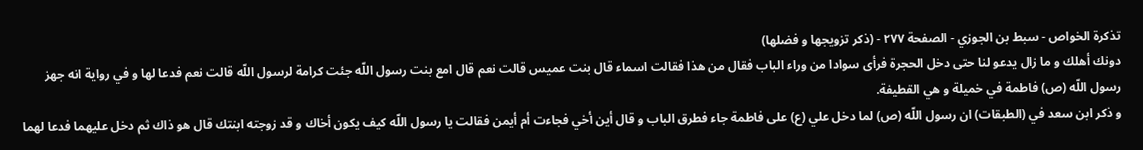تذكرة الخواص - سبط بن الجوزي - الصفحة ٢٧٧ - (ذكر تزويجها و فضلها)
دونك أهلك و ما زال يدعو لنا حتى دخل الحجرة فرأى سوادا من وراء الباب فقال من هذا فقالت اسماء قال بنت عميس قالت نعم قال امع بنت رسول اللّه جئت كرامة لرسول اللّه قالت نعم فدعا لها و في رواية انه جهز رسول اللّه (ص) فاطمة في خميلة و هي القطيفة.
و ذكر ابن سعد في (الطبقات) ان رسول اللّه (ص) لما دخل علي (ع) على فاطمة جاء فطرق الباب و قال أين أخي فجاءت أم أيمن فقالت يا رسول اللّه كيف يكون أخاك و قد زوجته ابنتك قال هو ذاك ثم دخل عليهما فدعا لهما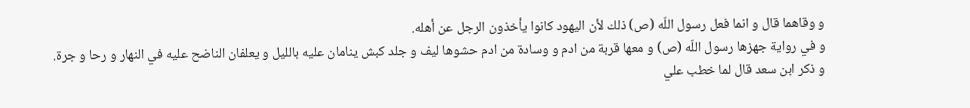و وقاهما قال و انما فعل رسول اللّه (ص) ذلك لأن اليهود كانوا يأخذون الرجل عن أهله.
و في رواية جهزها رسول اللّه (ص) و معها قربة من ادم و وسادة من ادم حشوها ليف و جلد كبش ينامان عليه بالليل و يعلفان الناضح عليه في النهار و رحا و جرة.
و ذكر ابن سعد قال لما خطب علي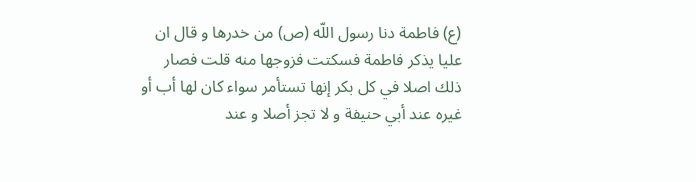(ع) فاطمة دنا رسول اللّه (ص) من خدرها و قال ان عليا يذكر فاطمة فسكتت فزوجها منه قلت فصار ذلك اصلا في كل بكر إنها تستأمر سواء كان لها أب أو غيره عند أبي حنيفة و لا تجز أصلا و عند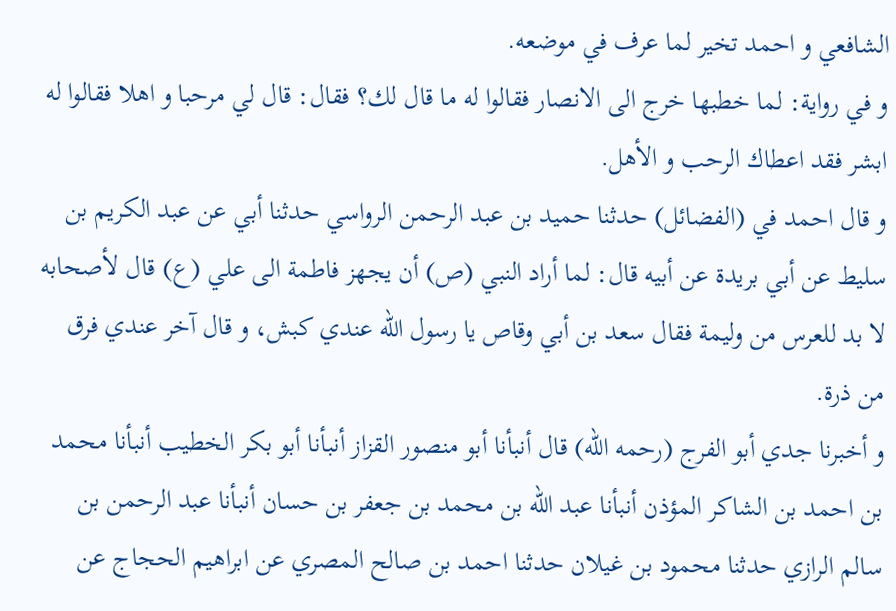الشافعي و احمد تخير لما عرف في موضعه.
و في رواية: لما خطبها خرج الى الانصار فقالوا له ما قال لك؟ فقال: قال لي مرحبا و اهلا فقالوا له ابشر فقد اعطاك الرحب و الأهل.
و قال احمد في (الفضائل) حدثنا حميد بن عبد الرحمن الرواسي حدثنا أبي عن عبد الكريم بن سليط عن أبي بريدة عن أبيه قال: لما أراد النبي (ص) أن يجهز فاطمة الى علي (ع) قال لأصحابه لا بد للعرس من وليمة فقال سعد بن أبي وقاص يا رسول اللّه عندي كبش، و قال آخر عندي فرق من ذرة.
و أخبرنا جدي أبو الفرج (رحمه اللّه) قال أنبأنا أبو منصور القزاز أنبأنا أبو بكر الخطيب أنبأنا محمد بن احمد بن الشاكر المؤذن أنبأنا عبد اللّه بن محمد بن جعفر بن حسان أنبأنا عبد الرحمن بن سالم الرازي حدثنا محمود بن غيلان حدثنا احمد بن صالح المصري عن ابراهيم الحجاج عن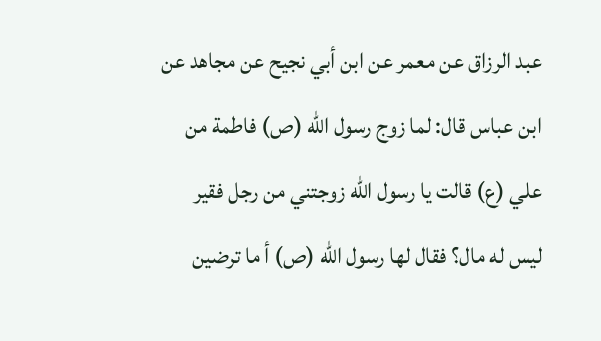عبد الرزاق عن معمر عن ابن أبي نجيح عن مجاهد عن ابن عباس قال: لما زوج رسول اللّه (ص) فاطمة من علي (ع) قالت يا رسول اللّه زوجتني من رجل فقير ليس له مال؟ فقال لها رسول اللّه (ص) أ ما ترضين